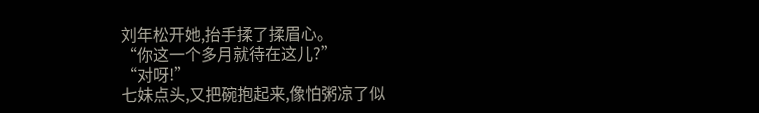刘年松开她,抬手揉了揉眉心。
“你这一个多月就待在这儿?”
“对呀!”
七妹点头,又把碗抱起来,像怕粥凉了似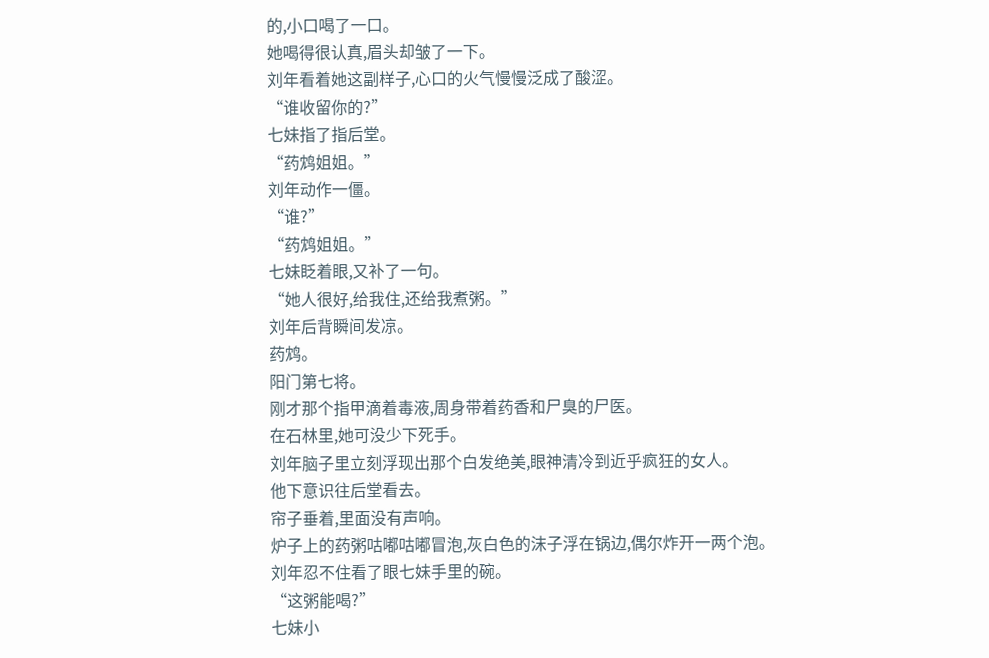的,小口喝了一口。
她喝得很认真,眉头却皱了一下。
刘年看着她这副样子,心口的火气慢慢泛成了酸涩。
“谁收留你的?”
七妹指了指后堂。
“药鸩姐姐。”
刘年动作一僵。
“谁?”
“药鸩姐姐。”
七妹眨着眼,又补了一句。
“她人很好,给我住,还给我煮粥。”
刘年后背瞬间发凉。
药鸩。
阳门第七将。
刚才那个指甲滴着毒液,周身带着药香和尸臭的尸医。
在石林里,她可没少下死手。
刘年脑子里立刻浮现出那个白发绝美,眼神清冷到近乎疯狂的女人。
他下意识往后堂看去。
帘子垂着,里面没有声响。
炉子上的药粥咕嘟咕嘟冒泡,灰白色的沫子浮在锅边,偶尔炸开一两个泡。
刘年忍不住看了眼七妹手里的碗。
“这粥能喝?”
七妹小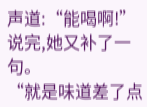声道:“能喝啊!”
说完,她又补了一句。
“就是味道差了点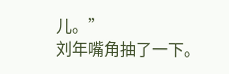儿。”
刘年嘴角抽了一下。